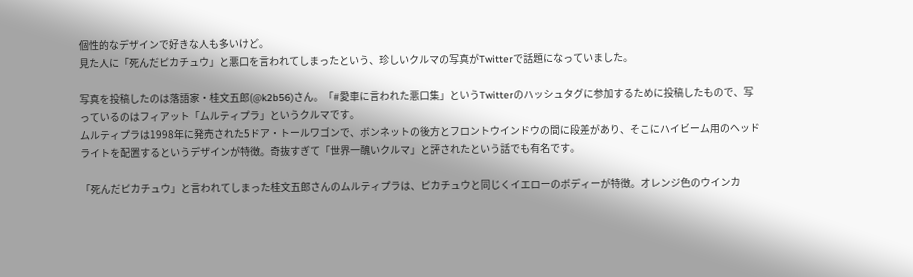個性的なデザインで好きな人も多いけど。
見た人に「死んだピカチュウ」と悪口を言われてしまったという、珍しいクルマの写真がTwitterで話題になっていました。

写真を投稿したのは落語家・桂文五郎(@k2b56)さん。「#愛車に言われた悪口集」というTwitterのハッシュタグに参加するために投稿したもので、写っているのはフィアット「ムルティプラ」というクルマです。
ムルティプラは1998年に発売された5ドア・トールワゴンで、ボンネットの後方とフロントウインドウの間に段差があり、そこにハイビーム用のヘッドライトを配置するというデザインが特徴。奇抜すぎて「世界一醜いクルマ」と評されたという話でも有名です。

「死んだピカチュウ」と言われてしまった桂文五郎さんのムルティプラは、ピカチュウと同じくイエローのボディーが特徴。オレンジ色のウインカ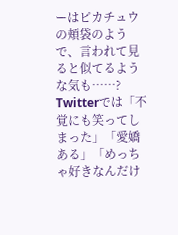ーはピカチュウの頬袋のようで、言われて見ると似てるような気も……?
Twitterでは「不覚にも笑ってしまった」「愛嬌ある」「めっちゃ好きなんだけ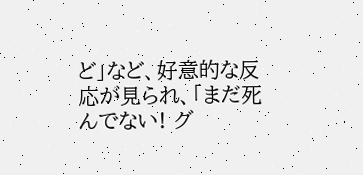ど」など、好意的な反応が見られ、「まだ死んでない! グ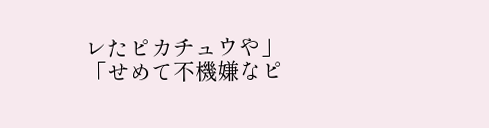レたピカチュウや」「せめて不機嫌なピ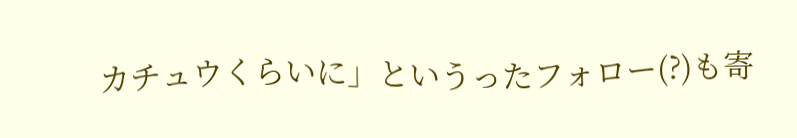カチュウくらいに」というったフォロー(?)も寄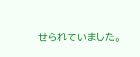せられていました。